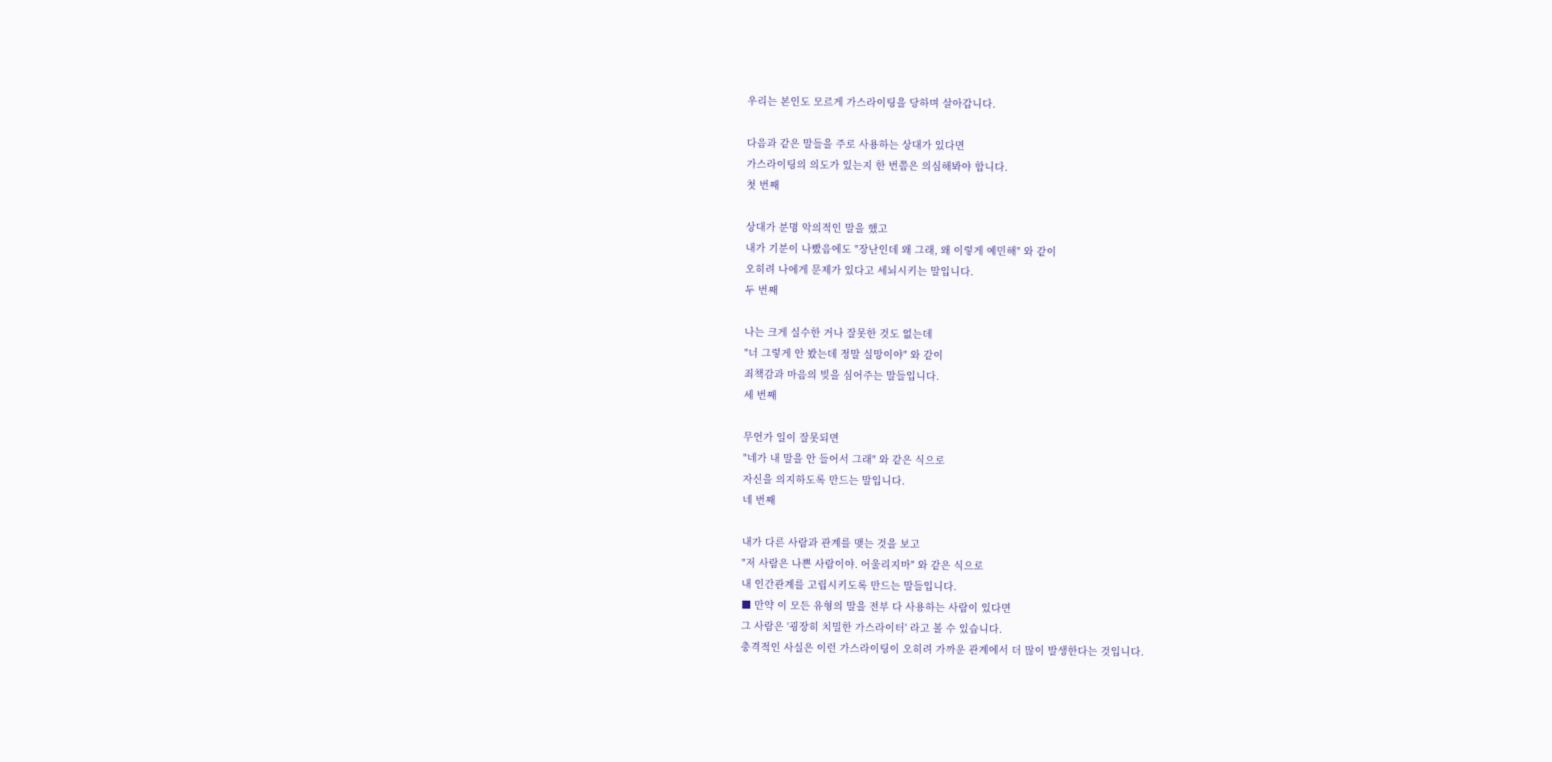우리는 본인도 모르게 가스라이팅을 당하며 살아갑니다.

다음과 같은 말들을 주로 사용하는 상대가 있다면
가스라이팅의 의도가 있는지 한 번쯤은 의심해봐야 합니다.
첫 번째

상대가 분명 악의적인 말을 했고
내가 기분이 나빴음에도 "장난인데 왜 그래, 왜 이렇게 예민해" 와 같이
오히려 나에게 문제가 있다고 세뇌시키는 말입니다.
두 번째

나는 크게 실수한 거나 잘못한 것도 없는데
"너 그렇게 안 봤는데 정말 실망이야" 와 같이
죄책감과 마음의 빚을 심어주는 말들입니다.
세 번째

무언가 일이 잘못되면
"네가 내 말을 안 들어서 그래" 와 같은 식으로
자신을 의지하도록 만드는 말입니다.
네 번째

내가 다른 사람과 관계를 맺는 것을 보고
"저 사람은 나쁜 사람이야. 어울리지마" 와 같은 식으로
내 인간관계를 고립시키도록 만드는 말들입니다.
■ 만약 이 모든 유형의 말을 전부 다 사용하는 사람이 있다면
그 사람은 '굉장히 치밀한 가스라이터' 라고 볼 수 있습니다.
충격적인 사실은 이런 가스라이팅이 오히려 가까운 관계에서 더 많이 발생한다는 것입니다.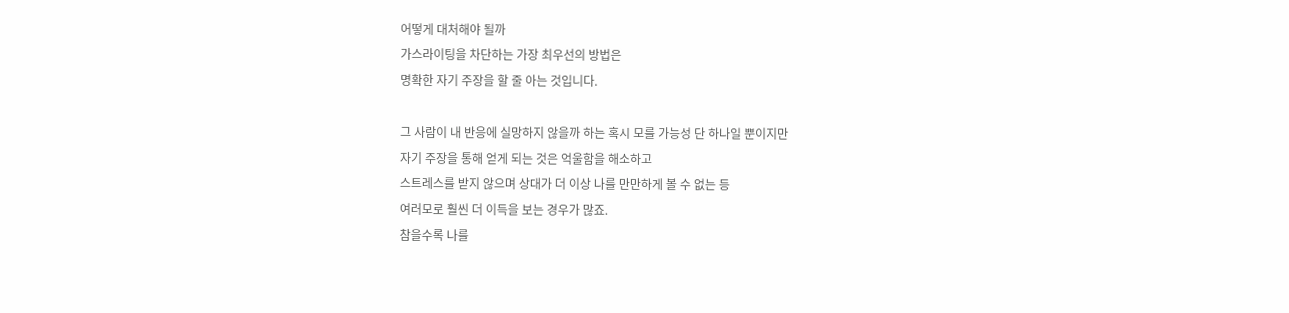어떻게 대처해야 될까
가스라이팅을 차단하는 가장 최우선의 방법은
명확한 자기 주장을 할 줄 아는 것입니다.

그 사람이 내 반응에 실망하지 않을까 하는 혹시 모를 가능성 단 하나일 뿐이지만
자기 주장을 통해 얻게 되는 것은 억울함을 해소하고
스트레스를 받지 않으며 상대가 더 이상 나를 만만하게 볼 수 없는 등
여러모로 훨씬 더 이득을 보는 경우가 많죠.
참을수록 나를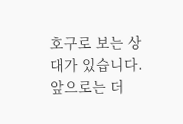호구로 보는 상대가 있습니다.
앞으로는 더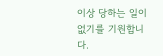이상 당하는 일이 없기를 기원합니다.